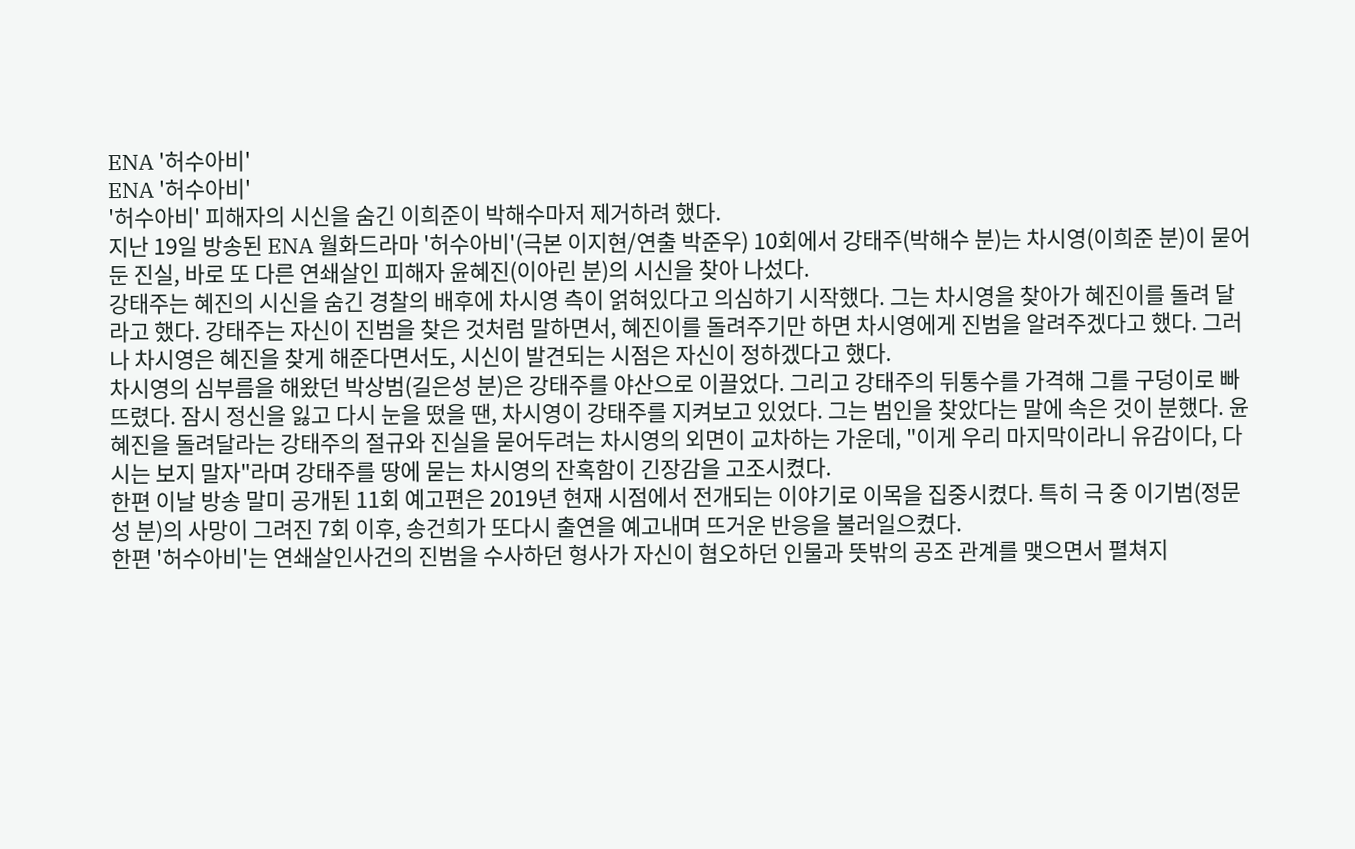ENA '허수아비'
ENA '허수아비'
'허수아비' 피해자의 시신을 숨긴 이희준이 박해수마저 제거하려 했다.
지난 19일 방송된 ENA 월화드라마 '허수아비'(극본 이지현/연출 박준우) 10회에서 강태주(박해수 분)는 차시영(이희준 분)이 묻어둔 진실, 바로 또 다른 연쇄살인 피해자 윤혜진(이아린 분)의 시신을 찾아 나섰다.
강태주는 혜진의 시신을 숨긴 경찰의 배후에 차시영 측이 얽혀있다고 의심하기 시작했다. 그는 차시영을 찾아가 혜진이를 돌려 달라고 했다. 강태주는 자신이 진범을 찾은 것처럼 말하면서, 혜진이를 돌려주기만 하면 차시영에게 진범을 알려주겠다고 했다. 그러나 차시영은 혜진을 찾게 해준다면서도, 시신이 발견되는 시점은 자신이 정하겠다고 했다.
차시영의 심부름을 해왔던 박상범(길은성 분)은 강태주를 야산으로 이끌었다. 그리고 강태주의 뒤통수를 가격해 그를 구덩이로 빠뜨렸다. 잠시 정신을 잃고 다시 눈을 떴을 땐, 차시영이 강태주를 지켜보고 있었다. 그는 범인을 찾았다는 말에 속은 것이 분했다. 윤혜진을 돌려달라는 강태주의 절규와 진실을 묻어두려는 차시영의 외면이 교차하는 가운데, "이게 우리 마지막이라니 유감이다, 다시는 보지 말자"라며 강태주를 땅에 묻는 차시영의 잔혹함이 긴장감을 고조시켰다.
한편 이날 방송 말미 공개된 11회 예고편은 2019년 현재 시점에서 전개되는 이야기로 이목을 집중시켰다. 특히 극 중 이기범(정문성 분)의 사망이 그려진 7회 이후, 송건희가 또다시 출연을 예고내며 뜨거운 반응을 불러일으켰다.
한편 '허수아비'는 연쇄살인사건의 진범을 수사하던 형사가 자신이 혐오하던 인물과 뜻밖의 공조 관계를 맺으면서 펼쳐지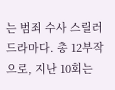는 범죄 수사 스릴러 드라마다. 총 12부작으로, 지난 10회는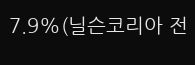7.9%(닐슨코리아 전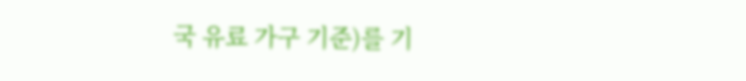국 유료 가구 기준)를 기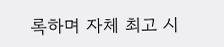록하며 자체 최고 시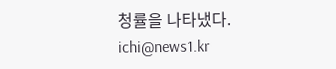청률을 나타냈다.
ichi@news1.kr